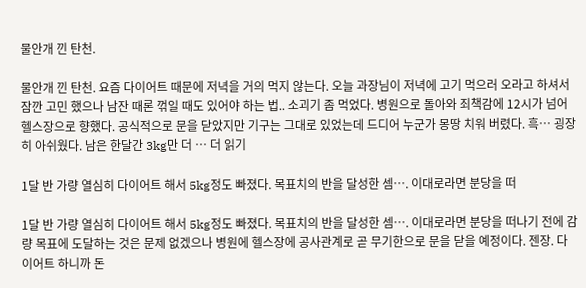물안개 낀 탄천.

물안개 낀 탄천. 요즘 다이어트 때문에 저녁을 거의 먹지 않는다. 오늘 과장님이 저녁에 고기 먹으러 오라고 하셔서 잠깐 고민 했으나 남잔 때론 꺾일 때도 있어야 하는 법.. 소괴기 좀 먹었다. 병원으로 돌아와 죄책감에 12시가 넘어 헬스장으로 향했다. 공식적으로 문을 닫았지만 기구는 그대로 있었는데 드디어 누군가 몽땅 치워 버렸다. 흑… 굉장히 아쉬웠다. 남은 한달간 3kg만 더 … 더 읽기

1달 반 가량 열심히 다이어트 해서 5kg정도 빠졌다. 목표치의 반을 달성한 셈…. 이대로라면 분당을 떠

1달 반 가량 열심히 다이어트 해서 5kg정도 빠졌다. 목표치의 반을 달성한 셈…. 이대로라면 분당을 떠나기 전에 감량 목표에 도달하는 것은 문제 없겠으나 병원에 헬스장에 공사관계로 곧 무기한으로 문을 닫을 예정이다. 젠장. 다이어트 하니까 돈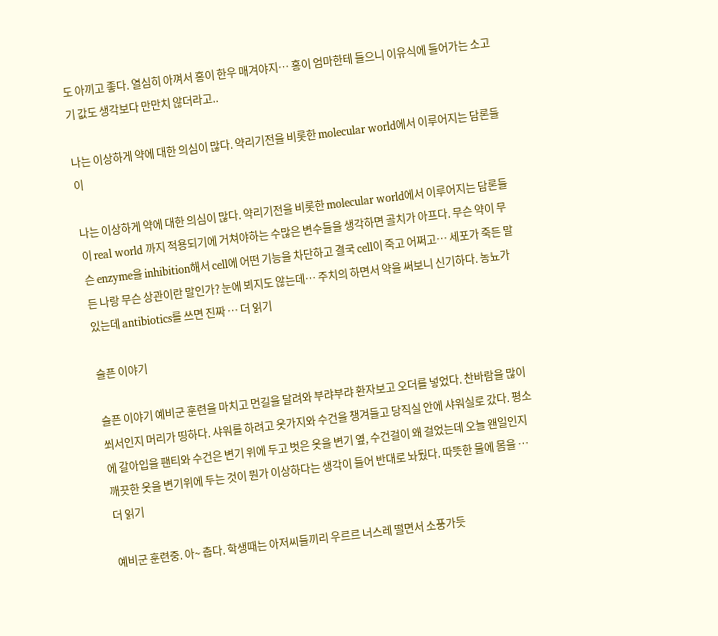도 아끼고 좋다. 열심히 아껴서 홍이 한우 매겨야지… 홍이 엄마한테 들으니 이유식에 들어가는 소고기 값도 생각보다 만만치 않더라고..

나는 이상하게 약에 대한 의심이 많다. 약리기전을 비롯한 molecular world에서 이루어지는 담론들이

나는 이상하게 약에 대한 의심이 많다. 약리기전을 비롯한 molecular world에서 이루어지는 담론들이 real world 까지 적용되기에 거쳐야하는 수많은 변수들을 생각하면 골치가 아프다. 무슨 약이 무슨 enzyme을 inhibition해서 cell에 어떤 기능을 차단하고 결국 cell이 죽고 어쩌고… 세포가 죽든 말든 나랑 무슨 상관이란 말인가? 눈에 뵈지도 않는데… 주치의 하면서 약을 써보니 신기하다. 농뇨가 있는데 antibiotics를 쓰면 진짜 … 더 읽기

슬픈 이야기

슬픈 이야기 예비군 훈련을 마치고 먼길을 달려와 부랴부랴 환자보고 오더를 넣었다. 찬바람을 많이 쐬서인지 머리가 띵하다. 샤워를 하려고 옷가지와 수건을 챙겨들고 당직실 안에 샤워실로 갔다. 평소에 갈아입을 팬티와 수건은 변기 위에 두고 벗은 옷을 변기 옆, 수건걸이 왜 걸었는데 오늘 왠일인지 깨끗한 옷을 변기위에 두는 것이 뭔가 이상하다는 생각이 들어 반대로 놔뒀다. 따뜻한 물에 몸을 … 더 읽기

예비군 훈련중. 아~ 춥다. 학생때는 아저씨들끼리 우르르 너스레 떨면서 소풍가듯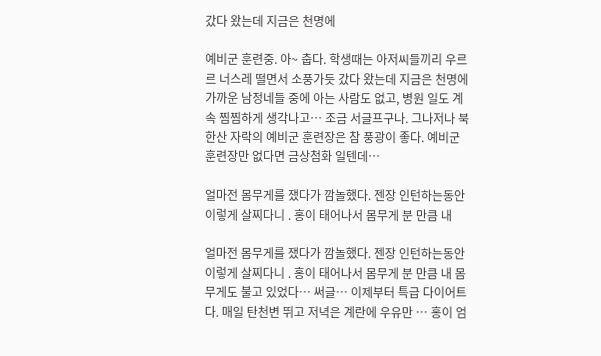갔다 왔는데 지금은 천명에

예비군 훈련중. 아~ 춥다. 학생때는 아저씨들끼리 우르르 너스레 떨면서 소풍가듯 갔다 왔는데 지금은 천명에 가까운 남정네들 중에 아는 사람도 없고, 병원 일도 계속 찜찜하게 생각나고… 조금 서글프구나. 그나저나 북한산 자락의 예비군 훈련장은 참 풍광이 좋다. 예비군 훈련장만 없다면 금상첨화 일텐데…

얼마전 몸무게를 쟀다가 깜놀했다. 젠장 인턴하는동안 이렇게 살찌다니 . 홍이 태어나서 몸무게 분 만큼 내

얼마전 몸무게를 쟀다가 깜놀했다. 젠장 인턴하는동안 이렇게 살찌다니 . 홍이 태어나서 몸무게 분 만큼 내 몸무게도 불고 있었다… 써글… 이제부터 특급 다이어트다. 매일 탄천변 뛰고 저녁은 계란에 우유만 … 홍이 엄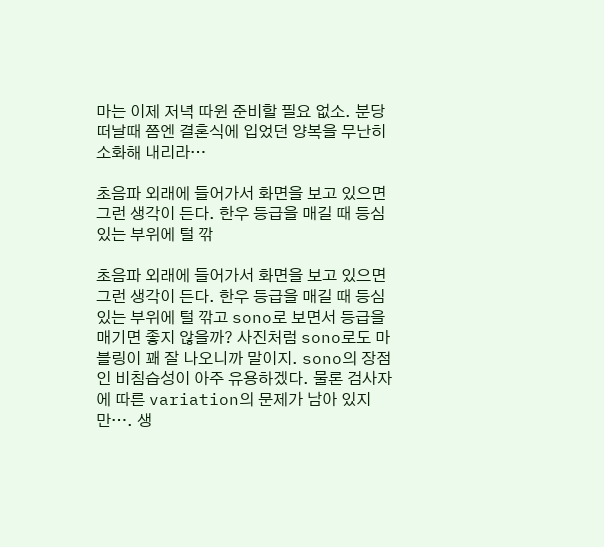마는 이제 저녁 따윈 준비할 필요 없소. 분당 떠날때 쯤엔 결혼식에 입었던 양복을 무난히 소화해 내리라…

초음파 외래에 들어가서 화면을 보고 있으면 그런 생각이 든다. 한우 등급을 매길 때 등심 있는 부위에 털 깎

초음파 외래에 들어가서 화면을 보고 있으면 그런 생각이 든다. 한우 등급을 매길 때 등심 있는 부위에 털 깎고 sono로 보면서 등급을 매기면 좋지 않을까? 사진처럼 sono로도 마블링이 꽤 잘 나오니까 말이지. sono의 장점인 비침습성이 아주 유용하겠다. 물론 검사자에 따른 variation의 문제가 남아 있지만…. 생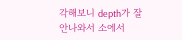각해보니 depth가 잘 안나와서 소에서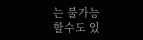는 불가능 할수도 있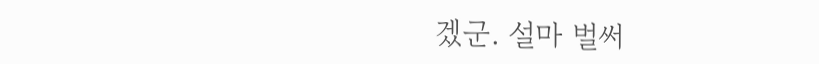겠군. 설마 벌써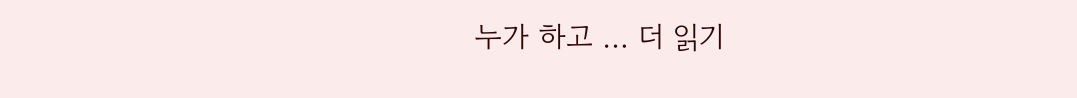누가 하고 … 더 읽기